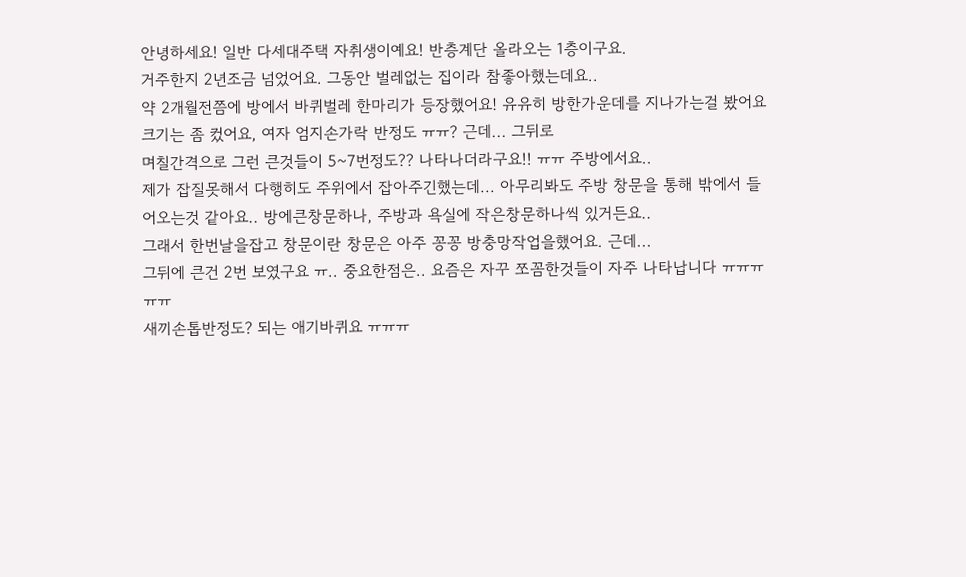안녕하세요! 일반 다세대주택 자취생이예요! 반층계단 올라오는 1층이구요.
거주한지 2년조금 넘었어요. 그동안 벌레없는 집이라 참좋아했는데요..
약 2개월전쯤에 방에서 바퀴벌레 한마리가 등장했어요! 유유히 방한가운데를 지나가는걸 봤어요
크기는 좀 컸어요, 여자 엄지손가락 반정도 ㅠㅠ? 근데... 그뒤로
며칠간격으로 그런 큰것들이 5~7번정도?? 나타나더라구요!! ㅠㅠ 주방에서요..
제가 잡질못해서 다행히도 주위에서 잡아주긴했는데... 아무리봐도 주방 창문을 통해 밖에서 들어오는것 같아요.. 방에큰창문하나, 주방과 욕실에 작은창문하나씩 있거든요..
그래서 한번날을잡고 창문이란 창문은 아주 꽁꽁 방충망작업을했어요. 근데...
그뒤에 큰건 2번 보였구요 ㅠ.. 중요한점은.. 요즘은 자꾸 쪼꼼한것들이 자주 나타납니다 ㅠㅠㅠㅠㅠ
새끼손톱반정도? 되는 애기바퀴요 ㅠㅠㅠ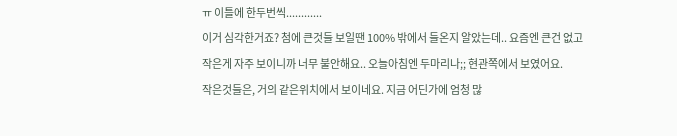ㅠ 이틀에 한두번씩............
이거 심각한거죠? 첨에 큰것들 보일땐 100% 밖에서 들온지 알았는데.. 요즘엔 큰건 없고
작은게 자주 보이니까 너무 불안해요.. 오늘아침엔 두마리나;; 현관쪽에서 보였어요.
작은것들은, 거의 같은위치에서 보이네요. 지금 어딘가에 엄청 많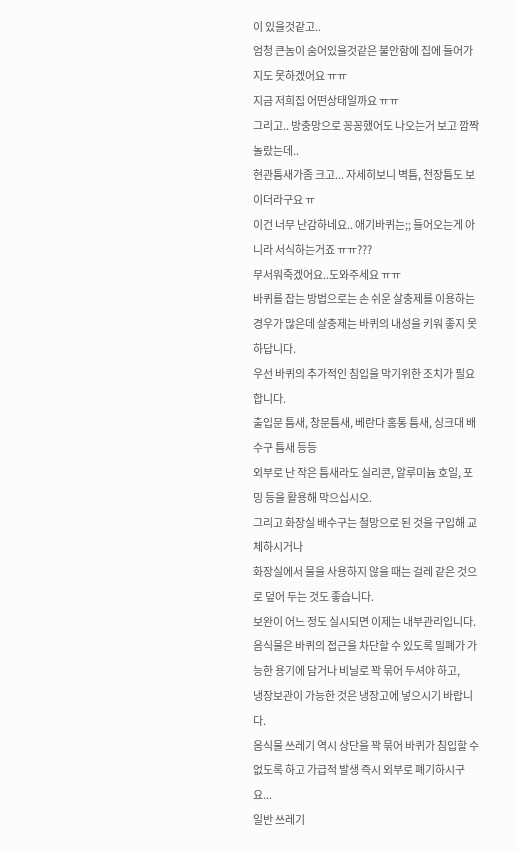이 있을것같고..
엄청 큰놈이 숨어있을것같은 불안함에 집에 들어가지도 못하겠어요 ㅠㅠ
지금 저희집 어떤상태일까요 ㅠㅠ
그리고.. 방충망으로 꽁꽁했어도 나오는거 보고 깜짝놀랐는데..
현관틈새가좀 크고... 자세히보니 벽틈, 천장틈도 보이더라구요 ㅠ
이건 너무 난감하네요.. 애기바퀴는;; 들어오는게 아니라 서식하는거죠 ㅠㅠ???
무서워죽겠어요..도와주세요 ㅠㅠ
바퀴를 잡는 방법으로는 손 쉬운 살충제를 이용하는 경우가 많은데 살충제는 바퀴의 내성을 키워 좋지 못하답니다.
우선 바퀴의 추가적인 침입을 막기위한 조치가 필요합니다.
출입문 틈새, 창문틈새, 베란다 홈통 틈새, 싱크대 배수구 틈새 등등
외부로 난 작은 틈새라도 실리콘, 알루미늄 호일, 포밍 등을 활용해 막으십시오.
그리고 화장실 배수구는 철망으로 된 것을 구입해 교체하시거나
화장실에서 물을 사용하지 않을 때는 걸레 같은 것으로 덮어 두는 것도 좋습니다.
보완이 어느 정도 실시되면 이제는 내부관리입니다.
음식물은 바퀴의 접근을 차단할 수 있도록 밀폐가 가능한 용기에 담거나 비닐로 꽉 묶어 두셔야 하고,
냉장보관이 가능한 것은 냉장고에 넣으시기 바랍니다.
음식물 쓰레기 역시 상단을 꽉 묶어 바퀴가 침입할 수 없도록 하고 가급적 발생 즉시 외부로 폐기하시구요...
일반 쓰레기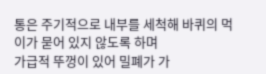통은 주기적으로 내부를 세척해 바퀴의 먹이가 묻어 있지 않도록 하며
가급적 뚜껑이 있어 밀폐가 가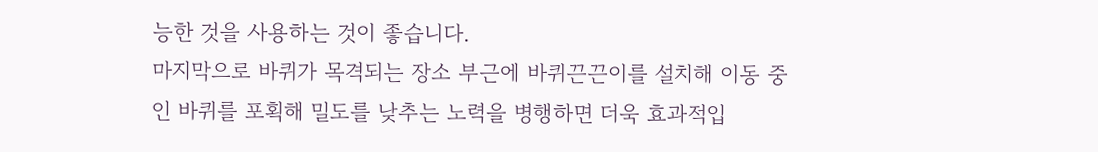능한 것을 사용하는 것이 좋습니다.
마지막으로 바퀴가 목격되는 장소 부근에 바퀴끈끈이를 설치해 이동 중인 바퀴를 포획해 밀도를 낮추는 노력을 병행하면 더욱 효과적입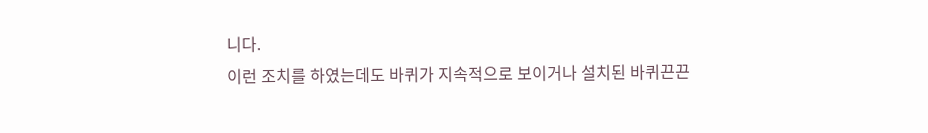니다.
이런 조치를 하였는데도 바퀴가 지속적으로 보이거나 설치된 바퀴끈끈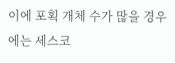이에 포획 개체 수가 많을 경우에는 세스코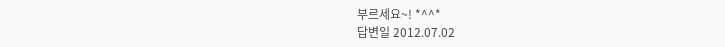부르세요~! *^^*
답변일 2012.07.02